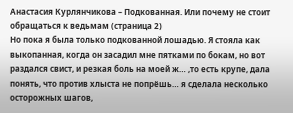Анастасия Курлянчикова – Подкованная. Или почему не стоит обращаться к ведьмам (страница 2)
Но пока я была только подкованной лошадью. Я стояла как выкопанная, когда он засадил мне пятками по бокам, но вот раздался свист, и резкая боль на моей ж… ,то есть крупе, дала понять, что против хлыста не попрёшь… я сделала несколько осторожных шагов,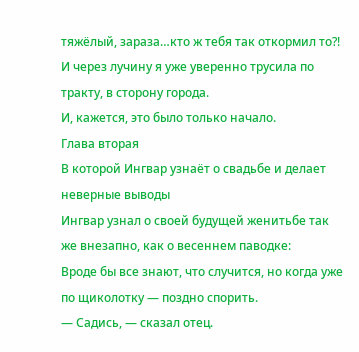тяжёлый, зараза…кто ж тебя так откормил то?! И через лучину я уже уверенно трусила по тракту, в сторону города.
И, кажется, это было только начало.
Глава вторая
В которой Ингвар узнаёт о свадьбе и делает неверные выводы
Ингвар узнал о своей будущей женитьбе так же внезапно, как о весеннем паводке:
Вроде бы все знают, что случится, но когда уже по щиколотку — поздно спорить.
— Садись, — сказал отец.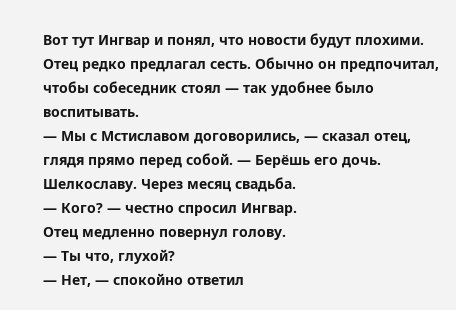Вот тут Ингвар и понял, что новости будут плохими. Отец редко предлагал сесть. Обычно он предпочитал, чтобы собеседник стоял — так удобнее было воспитывать.
— Мы с Мстиславом договорились, — сказал отец, глядя прямо перед собой. — Берёшь его дочь. Шелкославу. Через месяц свадьба.
— Кого? — честно спросил Ингвар.
Отец медленно повернул голову.
— Ты что, глухой?
— Нет, — спокойно ответил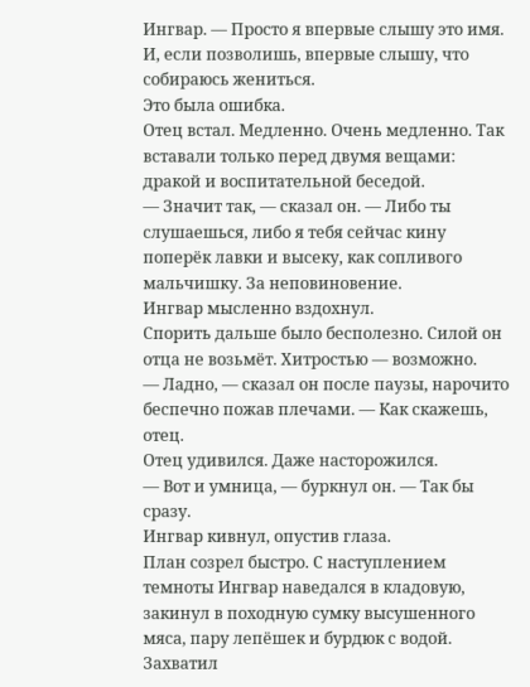Ингвар. — Просто я впервые слышу это имя. И, если позволишь, впервые слышу, что собираюсь жениться.
Это была ошибка.
Отец встал. Медленно. Очень медленно. Так вставали только перед двумя вещами: дракой и воспитательной беседой.
— Значит так, — сказал он. — Либо ты слушаешься, либо я тебя сейчас кину поперёк лавки и высеку, как сопливого мальчишку. За неповиновение.
Ингвар мысленно вздохнул.
Спорить дальше было бесполезно. Силой он отца не возьмёт. Хитростью — возможно.
— Ладно, — сказал он после паузы, нарочито беспечно пожав плечами. — Как скажешь, отец.
Отец удивился. Даже насторожился.
— Вот и умница, — буркнул он. — Так бы сразу.
Ингвар кивнул, опустив глаза.
План созрел быстро. С наступлением темноты Ингвар наведался в кладовую, закинул в походную сумку высушенного мяса, пару лепёшек и бурдюк с водой. Захватил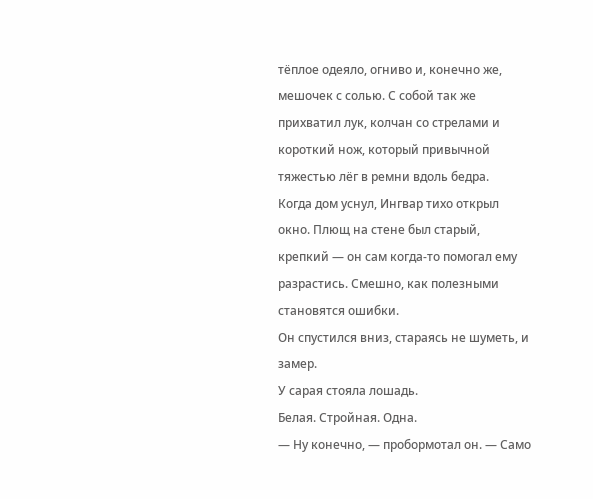тёплое одеяло, огниво и, конечно же, мешочек с солью. С собой так же прихватил лук, колчан со стрелами и короткий нож, который привычной тяжестью лёг в ремни вдоль бедра.
Когда дом уснул, Ингвар тихо открыл окно. Плющ на стене был старый, крепкий — он сам когда-то помогал ему разрастись. Смешно, как полезными становятся ошибки.
Он спустился вниз, стараясь не шуметь, и замер.
У сарая стояла лошадь.
Белая. Стройная. Одна.
— Ну конечно, — пробормотал он. — Само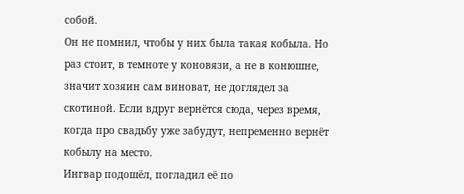собой.
Он не помнил, чтобы у них была такая кобыла. Но раз стоит, в темноте у коновязи, а не в конюшне, значит хозяин сам виноват, не доглядел за скотиной. Если вдруг вернётся сюда, через время, когда про свадьбу уже забудут, непременно вернёт кобылу на место.
Ингвар подошёл, погладил её по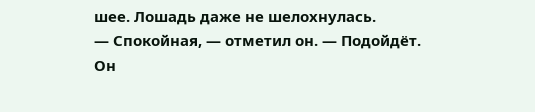шее. Лошадь даже не шелохнулась.
— Спокойная, — отметил он. — Подойдёт.
Он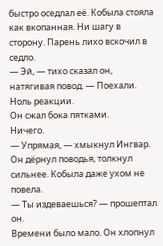быстро оседлал её. Кобыла стояла как вкопанная. Ни шагу в сторону. Парень лихо вскочил в седло.
— Эй, — тихо сказал он, натягивая повод. — Поехали.
Ноль реакции.
Он сжал бока пятками.
Ничего.
— Упрямая, — хмыкнул Ингвар.
Он дёрнул поводья, толкнул сильнее. Кобыла даже ухом не повела.
— Ты издеваешься? — прошептал он.
Времени было мало. Он хлопнул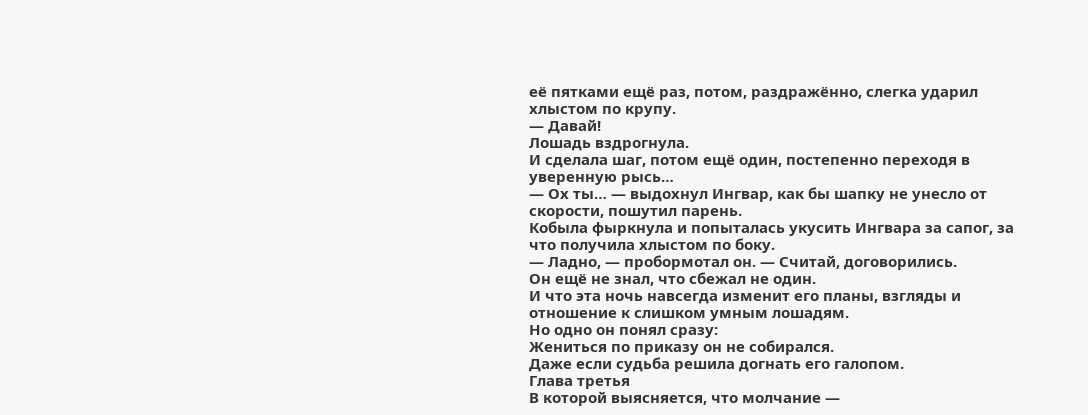её пятками ещё раз, потом, раздражённо, слегка ударил хлыстом по крупу.
— Давай!
Лошадь вздрогнула.
И сделала шаг, потом ещё один, постепенно переходя в уверенную рысь…
— Ох ты… — выдохнул Ингвар, как бы шапку не унесло от скорости, пошутил парень.
Кобыла фыркнула и попыталась укусить Ингвара за сапог, за что получила хлыстом по боку.
— Ладно, — пробормотал он. — Считай, договорились.
Он ещё не знал, что сбежал не один.
И что эта ночь навсегда изменит его планы, взгляды и отношение к слишком умным лошадям.
Но одно он понял сразу:
Жениться по приказу он не собирался.
Даже если судьба решила догнать его галопом.
Глава третья
В которой выясняется, что молчание —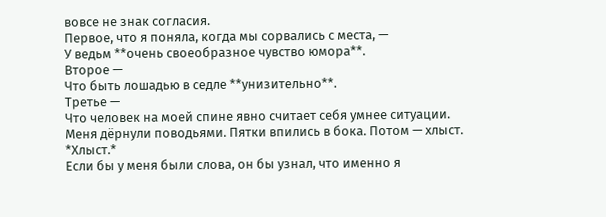вовсе не знак согласия.
Первое, что я поняла, когда мы сорвались с места, —
У ведьм **очень своеобразное чувство юмора**.
Второе —
Что быть лошадью в седле **унизительно**.
Третье —
Что человек на моей спине явно считает себя умнее ситуации.
Меня дёрнули поводьями. Пятки впились в бока. Потом — хлыст.
*Хлыст.*
Если бы у меня были слова, он бы узнал, что именно я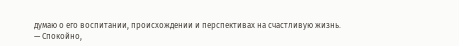думаю о его воспитании, происхождении и перспективах на счастливую жизнь.
— Спокойно,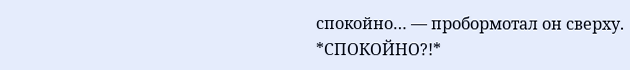спокойно… — пробормотал он сверху.
*СПОКОЙНО?!*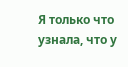Я только что узнала, что у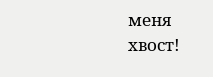меня хвост!